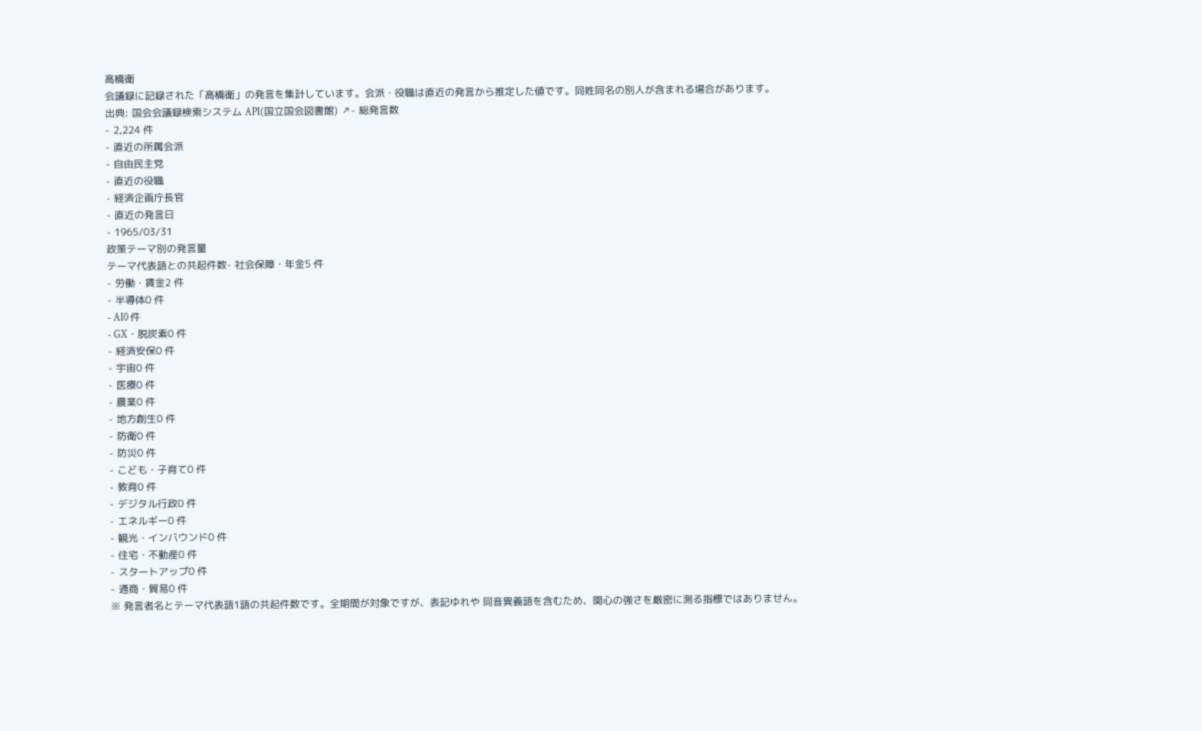高橋衛
会議録に記録された「高橋衛」の発言を集計しています。会派・役職は直近の発言から推定した値です。同姓同名の別人が含まれる場合があります。
出典: 国会会議録検索システム API(国立国会図書館) ↗- 総発言数
- 2,224 件
- 直近の所属会派
- 自由民主党
- 直近の役職
- 経済企画庁長官
- 直近の発言日
- 1965/03/31
政策テーマ別の発言量
テーマ代表語との共起件数- 社会保障・年金5 件
- 労働・賃金2 件
- 半導体0 件
- AI0 件
- GX・脱炭素0 件
- 経済安保0 件
- 宇宙0 件
- 医療0 件
- 農業0 件
- 地方創生0 件
- 防衛0 件
- 防災0 件
- こども・子育て0 件
- 教育0 件
- デジタル行政0 件
- エネルギー0 件
- 観光・インバウンド0 件
- 住宅・不動産0 件
- スタートアップ0 件
- 通商・貿易0 件
※ 発言者名とテーマ代表語1語の共起件数です。全期間が対象ですが、表記ゆれや 同音異義語を含むため、関心の強さを厳密に測る指標ではありません。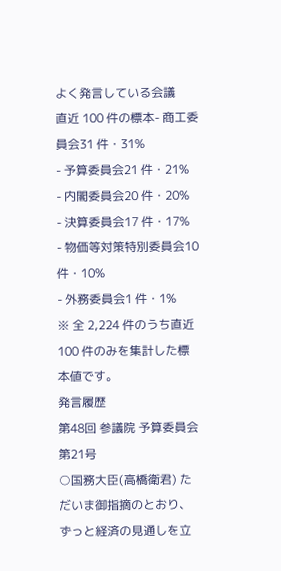よく発言している会議
直近 100 件の標本- 商工委員会31 件・31%
- 予算委員会21 件・21%
- 内閣委員会20 件・20%
- 決算委員会17 件・17%
- 物価等対策特別委員会10 件・10%
- 外務委員会1 件・1%
※ 全 2,224 件のうち直近 100 件のみを集計した標本値です。
発言履歴
第48回 参議院 予算委員会 第21号
○国務大臣(高橋衛君) ただいま御指摘のとおり、ずっと経済の見通しを立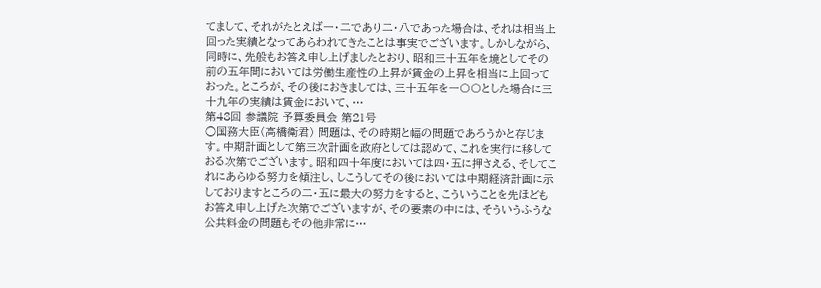てまして、それがたとえば一・二であり二・八であった場合は、それは相当上回った実績となってあらわれてきたことは事実でございます。しかしながら、同時に、先般もお答え申し上げましたとおり、昭和三十五年を境としてその前の五年間においては労働生産性の上昇が賃金の上昇を相当に上回っておった。ところが、その後におきましては、三十五年を一〇〇とした場合に三十九年の実績は賃金において、…
第48回 参議院 予算委員会 第21号
○国務大臣(高橋衛君) 問題は、その時期と幅の問題であろうかと存じます。中期計画として第三次計画を政府としては認めて、これを実行に移しておる次第でございます。昭和四十年度においては四・五に押さえる、そしてこれにあらゆる努力を傾注し、しこうしてその後においては中期経済計画に示しておりますところの二・五に最大の努力をすると、こういうことを先ほどもお答え申し上げた次第でございますが、その要素の中には、そういうふうな公共料金の問題もその他非常に…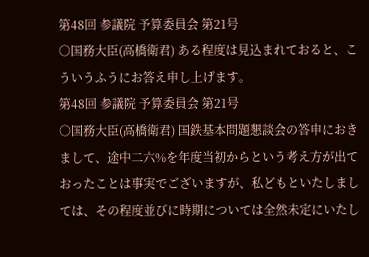第48回 参議院 予算委員会 第21号
○国務大臣(高橋衛君) ある程度は見込まれておると、こういうふうにお答え申し上げます。
第48回 参議院 予算委員会 第21号
○国務大臣(高橋衛君) 国鉄基本問題懇談会の答申におきまして、途中二六%を年度当初からという考え方が出ておったことは事実でございますが、私どもといたしましては、その程度並びに時期については全然未定にいたし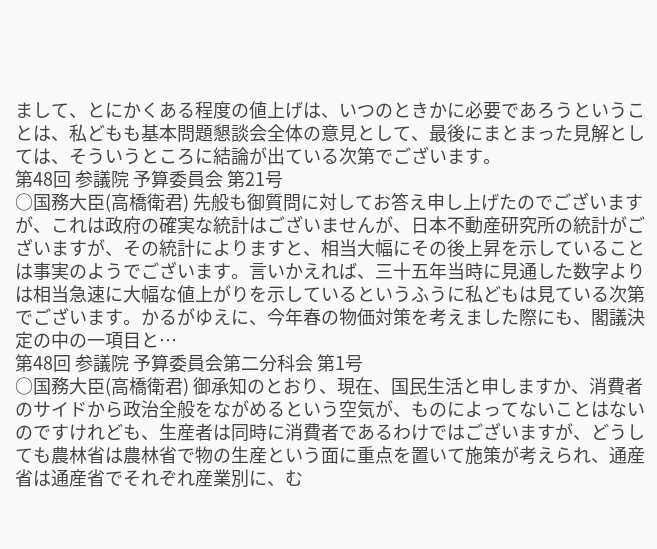まして、とにかくある程度の値上げは、いつのときかに必要であろうということは、私どもも基本問題懇談会全体の意見として、最後にまとまった見解としては、そういうところに結論が出ている次第でございます。
第48回 参議院 予算委員会 第21号
○国務大臣(高橋衛君) 先般も御質問に対してお答え申し上げたのでございますが、これは政府の確実な統計はございませんが、日本不動産研究所の統計がございますが、その統計によりますと、相当大幅にその後上昇を示していることは事実のようでございます。言いかえれば、三十五年当時に見通した数字よりは相当急速に大幅な値上がりを示しているというふうに私どもは見ている次第でございます。かるがゆえに、今年春の物価対策を考えました際にも、閣議決定の中の一項目と…
第48回 参議院 予算委員会第二分科会 第1号
○国務大臣(高橋衛君) 御承知のとおり、現在、国民生活と申しますか、消費者のサイドから政治全般をながめるという空気が、ものによってないことはないのですけれども、生産者は同時に消費者であるわけではございますが、どうしても農林省は農林省で物の生産という面に重点を置いて施策が考えられ、通産省は通産省でそれぞれ産業別に、む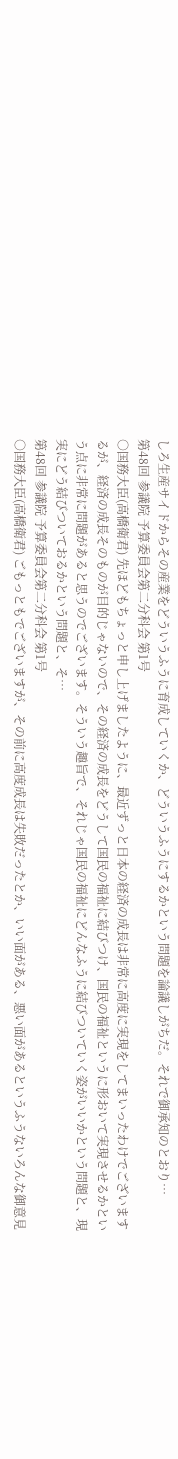しろ生産サイドからその産業をどういうふうに育成していくか、どういうふうにするかという問題を論議しがちだ。それで御承知のとおり…
第48回 参議院 予算委員会第二分科会 第1号
○国務大臣(高橋衛君) 先ほどもちょっと申し上げましたように、最近ずっと日本の経済の成長は非常に高度に実現をしてまいったわけでございまするが、経済の成長そのものが目的じゃないので、その経済の成長をどうして国民の福祉に結びつけ、国民の福祉というに形おいて実現させるかという点に非常に問題があると思うのでございます。そういう趣旨で、それじゃ国民の福祉にどんなふうに結びついていく姿がいいかという問題と、現実にどう結びついておるかという問題と、そ…
第48回 参議院 予算委員会第二分科会 第1号
○国務大臣(高橋衛君) ごもっともでございますが、その前に高度成長は失敗だったとか、いい面がある、悪い面があるというふうないろんな御意見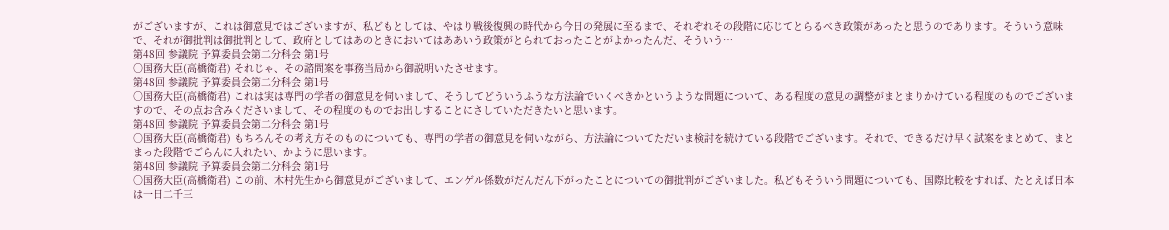がございますが、これは御意見ではございますが、私どもとしては、やはり戦後復興の時代から今日の発展に至るまで、それぞれその段階に応じてとらるべき政策があったと思うのであります。そういう意味で、それが御批判は御批判として、政府としてはあのときにおいてはああいう政策がとられておったことがよかったんだ、そういう…
第48回 参議院 予算委員会第二分科会 第1号
○国務大臣(高橋衛君) それじゃ、その諮問案を事務当局から御説明いたさせます。
第48回 参議院 予算委員会第二分科会 第1号
○国務大臣(高橋衛君) これは実は専門の学者の御意見を伺いまして、そうしてどういうふうな方法論でいくべきかというような問題について、ある程度の意見の調整がまとまりかけている程度のものでございますので、その点お含みくださいまして、その程度のものでお出しすることにさしていただきたいと思います。
第48回 参議院 予算委員会第二分科会 第1号
○国務大臣(高橋衛君) もちろんその考え方そのものについても、専門の学者の御意見を伺いながら、方法論についてただいま検討を続けている段階でございます。それで、できるだけ早く試案をまとめて、まとまった段階でごらんに入れたい、かように思います。
第48回 参議院 予算委員会第二分科会 第1号
○国務大臣(高橋衛君) この前、木村先生から御意見がございまして、エンゲル係数がだんだん下がったことについての御批判がございました。私どもそういう問題についても、国際比較をすれば、たとえば日本は一日二千三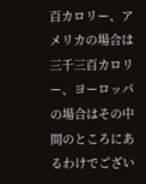百カロリー、アメリカの場合は三千三百カロリー、ヨーロッパの場合はその中間のところにあるわけでござい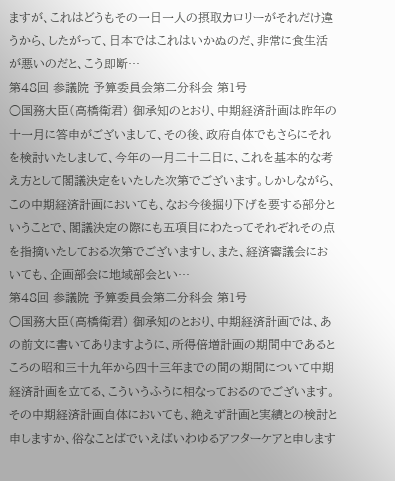ますが、これはどうもその一日一人の摂取カロリーがそれだけ違うから、したがって、日本ではこれはいかぬのだ、非常に食生活が悪いのだと、こう即断…
第48回 参議院 予算委員会第二分科会 第1号
○国務大臣(高橋衛君) 御承知のとおり、中期経済計画は昨年の十一月に答申がございまして、その後、政府自体でもさらにそれを検討いたしまして、今年の一月二十二日に、これを基本的な考え方として閣議決定をいたした次第でございます。しかしながら、この中期経済計画においても、なお今後掘り下げを要する部分ということで、閣議決定の際にも五項目にわたってそれぞれその点を指摘いたしておる次第でございますし、また、経済審議会においても、企画部会に地域部会とい…
第48回 参議院 予算委員会第二分科会 第1号
○国務大臣(高橋衛君) 御承知のとおり、中期経済計画では、あの前文に書いてありますように、所得倍増計画の期間中であるところの昭和三十九年から四十三年までの間の期間について中期経済計画を立てる、こういうふうに相なっておるのでございます。その中期経済計画自体においても、絶えず計画と実績との検討と申しますか、俗なことばでいえばいわゆるアフターケアと申します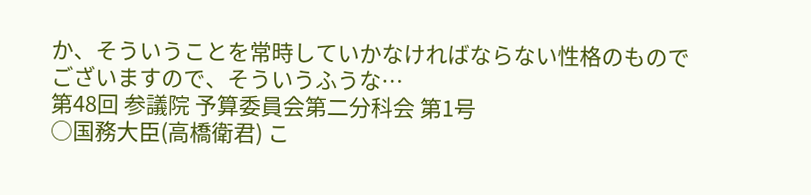か、そういうことを常時していかなければならない性格のものでございますので、そういうふうな…
第48回 参議院 予算委員会第二分科会 第1号
○国務大臣(高橋衛君) こ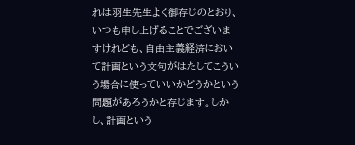れは羽生先生よく御存じのとおり、いつも申し上げることでございますけれども、自由主義経済において計画という文句がはたしてこういう場合に使っていいかどうかという問題があろうかと存じます。しかし、計画という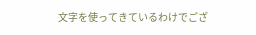文字を使ってきているわけでござ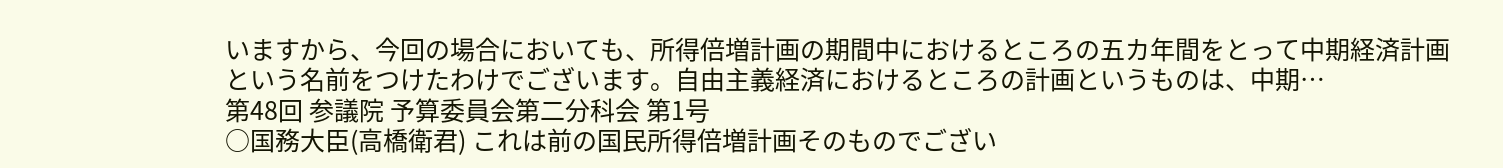いますから、今回の場合においても、所得倍増計画の期間中におけるところの五カ年間をとって中期経済計画という名前をつけたわけでございます。自由主義経済におけるところの計画というものは、中期…
第48回 参議院 予算委員会第二分科会 第1号
○国務大臣(高橋衛君) これは前の国民所得倍増計画そのものでござい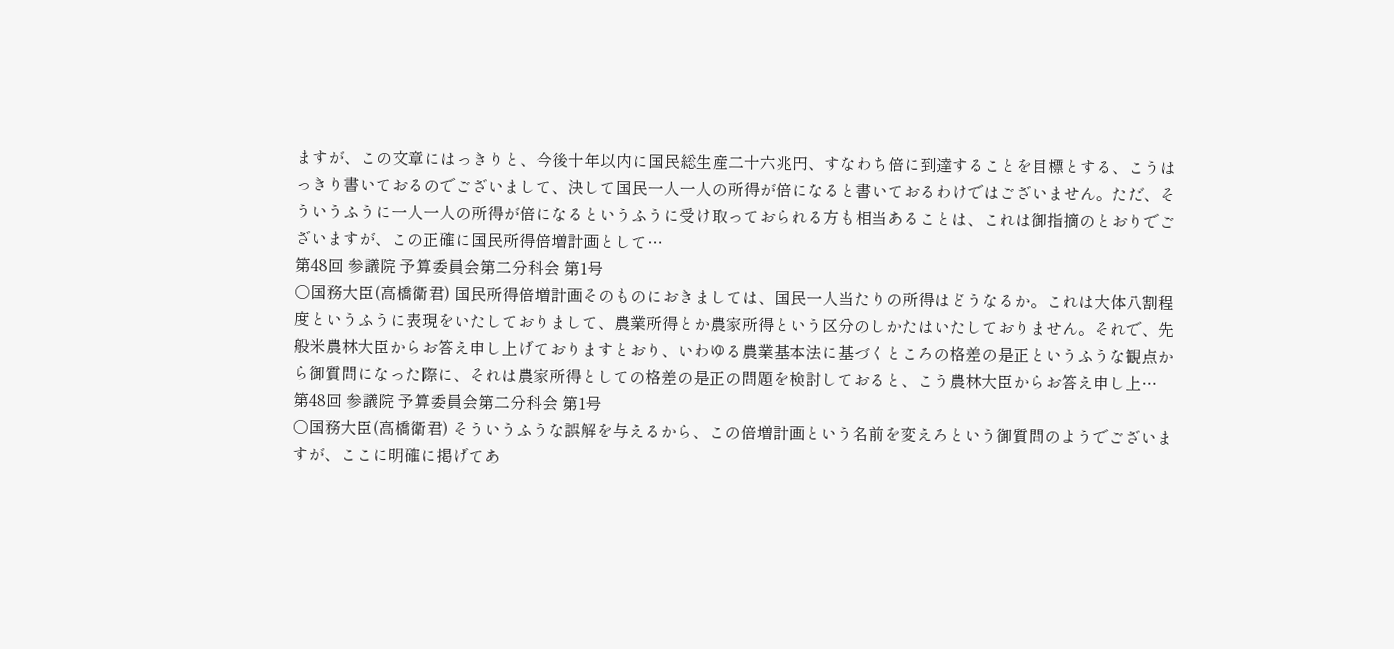ますが、この文章にはっきりと、今後十年以内に国民総生産二十六兆円、すなわち倍に到達することを目標とする、こうはっきり書いておるのでございまして、決して国民一人一人の所得が倍になると書いておるわけではございません。ただ、そういうふうに一人一人の所得が倍になるというふうに受け取っておられる方も相当あることは、これは御指摘のとおりでございますが、この正確に国民所得倍増計画として…
第48回 参議院 予算委員会第二分科会 第1号
○国務大臣(高橋衛君) 国民所得倍増計画そのものにおきましては、国民一人当たりの所得はどうなるか。これは大体八割程度というふうに表現をいたしておりまして、農業所得とか農家所得という区分のしかたはいたしておりません。それで、先般米農林大臣からお答え申し上げておりますとおり、いわゆる農業基本法に基づくところの格差の是正というふうな観点から御質問になった際に、それは農家所得としての格差の是正の問題を検討しておると、こう農林大臣からお答え申し上…
第48回 参議院 予算委員会第二分科会 第1号
○国務大臣(高橋衛君) そういうふうな誤解を与えるから、この倍増計画という名前を変えろという御質問のようでございますが、ここに明確に掲げてあ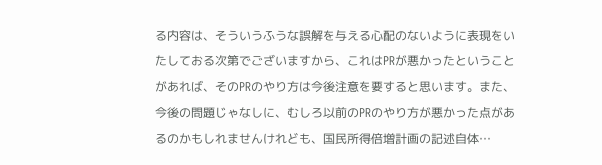る内容は、そういうふうな誤解を与える心配のないように表現をいたしておる次第でございますから、これはPRが悪かったということがあれば、そのPRのやり方は今後注意を要すると思います。また、今後の問題じゃなしに、むしろ以前のPRのやり方が悪かった点があるのかもしれませんけれども、国民所得倍増計画の記述自体…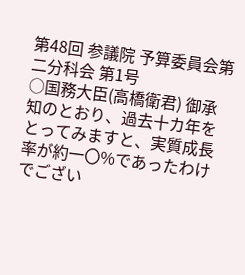第48回 参議院 予算委員会第二分科会 第1号
○国務大臣(高橋衛君) 御承知のとおり、過去十カ年をとってみますと、実質成長率が約一〇%であったわけでござい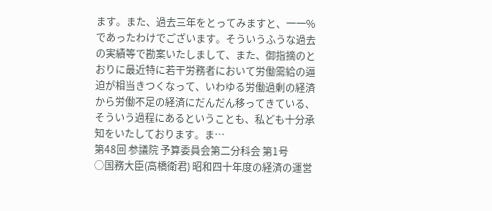ます。また、過去三年をとってみますと、一一%であったわけでございます。そういうふうな過去の実績等で勘案いたしまして、また、御指摘のとおりに最近特に若干労務者において労働需給の逼迫が相当きつくなって、いわゆる労働過剰の経済から労働不足の経済にだんだん移ってきている、そういう過程にあるということも、私ども十分承知をいたしております。ま…
第48回 参議院 予算委員会第二分科会 第1号
○国務大臣(高橋衛君) 昭和四十年度の経済の運営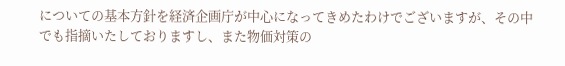についての基本方針を経済企画庁が中心になってきめたわけでございますが、その中でも指摘いたしておりますし、また物価対策の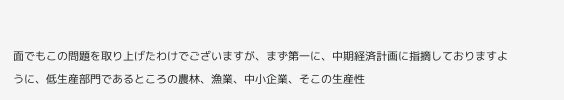面でもこの問題を取り上げたわけでございますが、まず第一に、中期経済計画に指摘しておりますように、低生産部門であるところの農林、漁業、中小企業、そこの生産性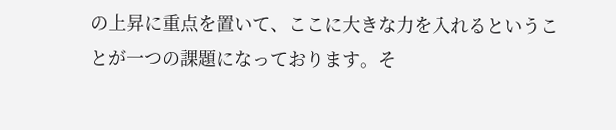の上昇に重点を置いて、ここに大きな力を入れるということが一つの課題になっております。そ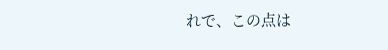れで、この点は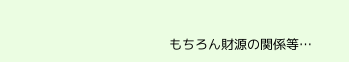もちろん財源の関係等…